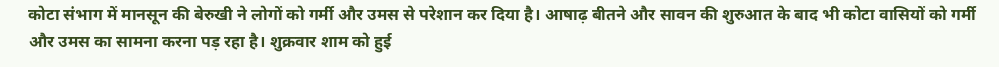कोटा संभाग में मानसून की बेरुखी ने लोगों को गर्मी और उमस से परेशान कर दिया है। आषाढ़ बीतने और सावन की शुरुआत के बाद भी कोटा वासियों को गर्मी और उमस का सामना करना पड़ रहा है। शुक्रवार शाम को हुई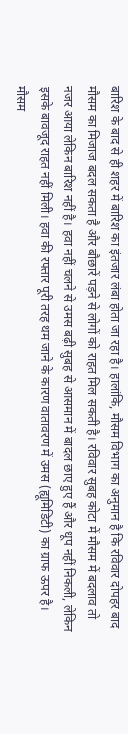बारिश के बाद से ही शहर में बारिश का इंतजार लंबा होता जा रहा है। हालांकि, मौसम विभाग का अनुमान है कि रविवार दोपहर बाद मौसम का मिजाज बदल सकता है और बौछारें पड़ने से लोगों को राहत मिल सकती है। रविवार सुबह कोटा में मौसम में बदलाव तो नजर आया लेकिन बारिश नहीं है। हवा नहीं चलने से उमस बढ़ी सुबह से आसमान में बादल छाए हुए हैं और धूप नहीं निकली, लेकिन इसके बावजूद राहत नहीं मिली। हवा की रफ्तार पूरी तरह थम जाने के कारण वातावरण में उमस (ह्यूमिडिटी) का ग्राफ ऊपर है। मौसम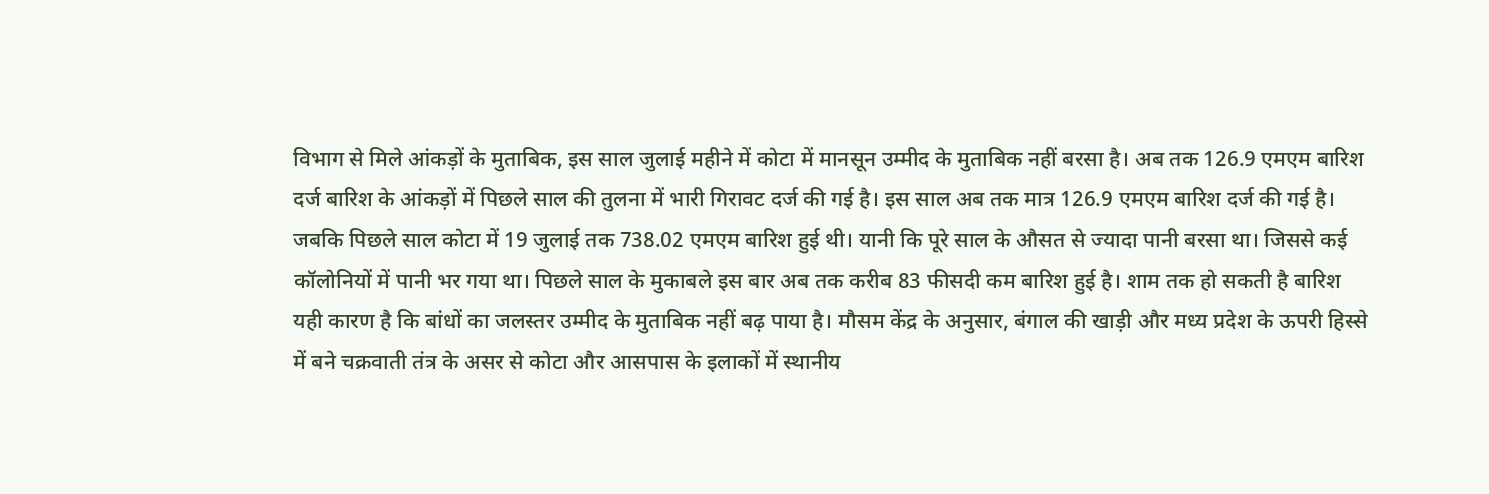विभाग से मिले आंकड़ों के मुताबिक, इस साल जुलाई महीने में कोटा में मानसून उम्मीद के मुताबिक नहीं बरसा है। अब तक 126.9 एमएम बारिश दर्ज बारिश के आंकड़ों में पिछले साल की तुलना में भारी गिरावट दर्ज की गई है। इस साल अब तक मात्र 126.9 एमएम बारिश दर्ज की गई है। जबकि पिछले साल कोटा में 19 जुलाई तक 738.02 एमएम बारिश हुई थी। यानी कि पूरे साल के औसत से ज्यादा पानी बरसा था। जिससे कई कॉलोनियों में पानी भर गया था। पिछले साल के मुकाबले इस बार अब तक करीब 83 फीसदी कम बारिश हुई है। शाम तक हो सकती है बारिश यही कारण है कि बांधों का जलस्तर उम्मीद के मुताबिक नहीं बढ़ पाया है। मौसम केंद्र के अनुसार, बंगाल की खाड़ी और मध्य प्रदेश के ऊपरी हिस्से में बने चक्रवाती तंत्र के असर से कोटा और आसपास के इलाकों में स्थानीय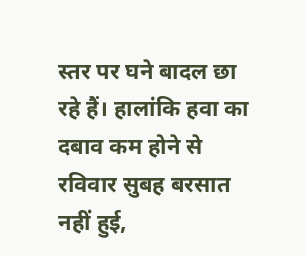स्तर पर घने बादल छा रहे हैं। हालांकि हवा का दबाव कम होने से रविवार सुबह बरसात नहीं हुई,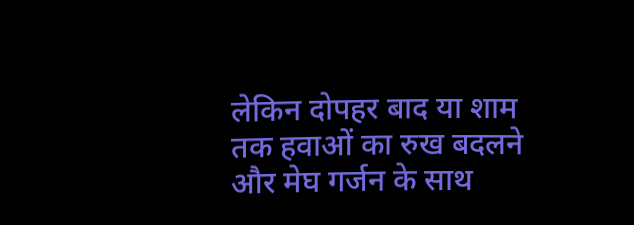लेकिन दोपहर बाद या शाम तक हवाओं का रुख बदलने और मेघ गर्जन के साथ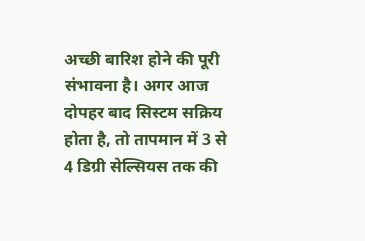अच्छी बारिश होने की पूरी संभावना है। अगर आज दोपहर बाद सिस्टम सक्रिय होता है, तो तापमान में 3 से 4 डिग्री सेल्सियस तक की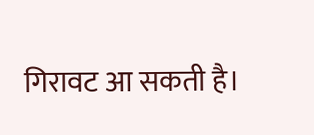गिरावट आ सकती है।